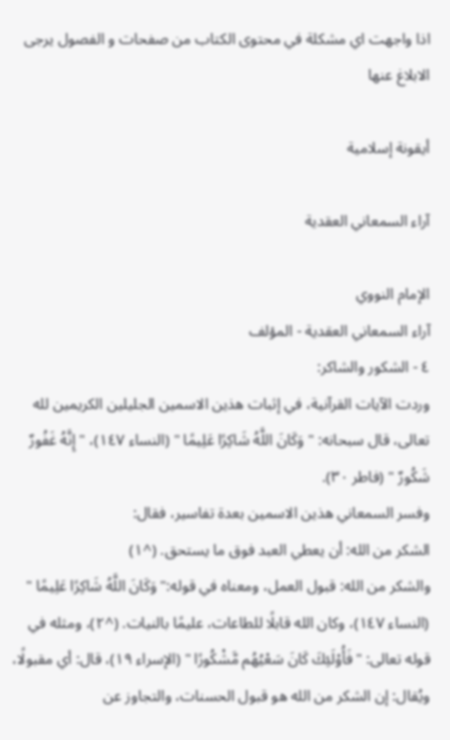اذا واجهت اي مشكلة في محتوى الكتاب من صفحات و الفصول يرجى الابلاغ عنها

أيقونة إسلامية

آراء السمعاني العقدية

الإمام النووي
آراء السمعاني العقدية - المؤلف
٤ - الشكور والشاكر:
وردت الآيات القرآنية، في إثبات هذين الاسمين الجليلين الكريمين لله تعالى، قال سبحانه: " وَكَانَ اللَّهُ شَاكِرًا عَلِيمًا " (النساء ١٤٧)، " إِنَّهُ غَفُورٌ شَكُورٌ " (فاطر ٣٠).
وفسر السمعاني هذين الاسمين بعدة تفاسير، فقال:
الشكر من الله: أن يعطي العبد فوق ما يستحق. (^١)
والشكر من الله: قبول العمل، ومعناه في قوله:" وَكَانَ اللَّهُ شَاكِرًا عَلِيمًا " (النساء ١٤٧)، وكان الله قابلًا للطاعات، عليمًا بالنيات. (^٢)، ومثله في قوله تعالى: "فَأُوْلَئِكَ كَانَ سَعْيُهُم مَّشْكُورًا " (الإسراء ١٩)، قال: أي مقبولًا، ويُقال: إن الشكر من الله هو قبول الحسنات، والتجاوز عن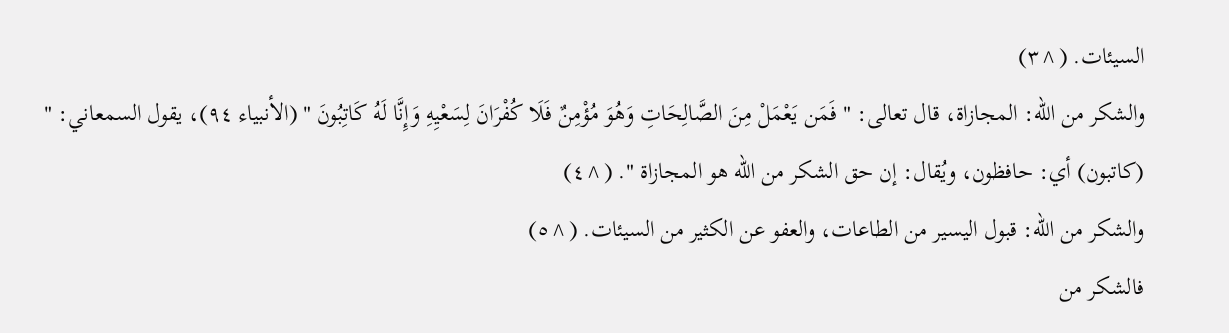السيئات. (^٣)
والشكر من الله: المجازاة، قال تعالى: " فَمَن يَعْمَلْ مِنَ الصَّالِحَاتِ وَهُوَ مُؤْمِنٌ فَلَا كُفْرَانَ لِسَعْيِهِ وَإِنَّا لَهُ كَاتِبُونَ " (الأنبياء ٩٤)، يقول السمعاني: " (كاتبون) أي: حافظون، ويُقال: إن حق الشكر من الله هو المجازاة ". (^٤)
والشكر من الله: قبول اليسير من الطاعات، والعفو عن الكثير من السيئات. (^٥)
فالشكر من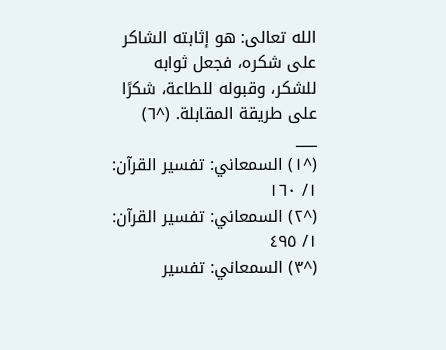الله تعالى: هو إثابته الشاكر على شكره، فجعل ثوابه للشكر، وقبوله للطاعة، شكرًا على طريقة المقابلة. (^٦)
___
(^١) السمعاني: تفسير القرآن: ١/ ١٦٠
(^٢) السمعاني: تفسير القرآن: ١/ ٤٩٥
(^٣) السمعاني: تفسير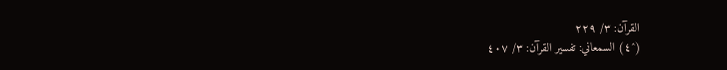القرآن: ٣/ ٢٢٩
(^٤) السمعاني: تفسير القرآن: ٣/ ٤٠٧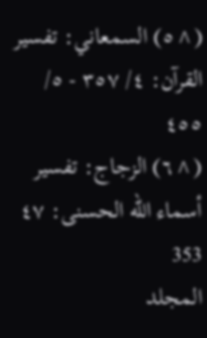(^٥) السمعاني: تفسير القرآن: ٤/ ٣٥٧ - ٥/ ٤٥٥
(^٦) الزجاج: تفسير أسماء الله الحسنى: ٤٧
353
المجلد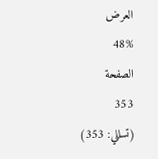العرض
48%
الصفحة
353
(تسللي: 353)